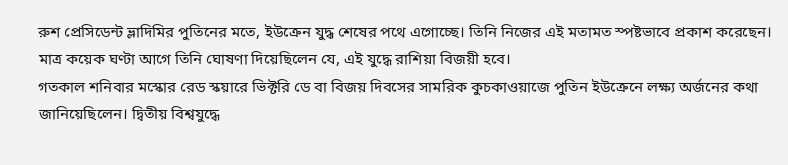রুশ প্রেসিডেন্ট ভ্লাদিমির পুতিনের মতে, ইউক্রেন যুদ্ধ শেষের পথে এগোচ্ছে। তিনি নিজের এই মতামত স্পষ্টভাবে প্রকাশ করেছেন। মাত্র কয়েক ঘণ্টা আগে তিনি ঘোষণা দিয়েছিলেন যে, এই যুদ্ধে রাশিয়া বিজয়ী হবে।
গতকাল শনিবার মস্কোর রেড স্কয়ারে ভিক্টরি ডে বা বিজয় দিবসের সামরিক কুচকাওয়াজে পুতিন ইউক্রেনে লক্ষ্য অর্জনের কথা জানিয়েছিলেন। দ্বিতীয় বিশ্বযুদ্ধে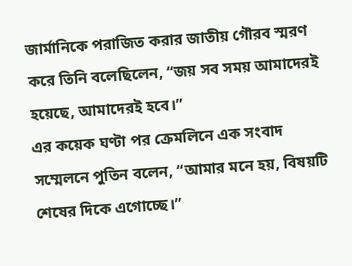জার্মানিকে পরাজিত করার জাতীয় গৌরব স্মরণ করে তিনি বলেছিলেন, “জয় সব সময় আমাদেরই হয়েছে, আমাদেরই হবে।”
এর কয়েক ঘণ্টা পর ক্রেমলিনে এক সংবাদ সম্মেলনে পুতিন বলেন, “আমার মনে হয়, বিষয়টি শেষের দিকে এগোচ্ছে।”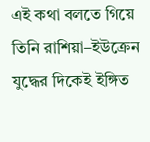এই কথা বলতে গিয়ে তিনি রাশিয়া–ইউক্রেন যুদ্ধের দিকেই ইঙ্গিত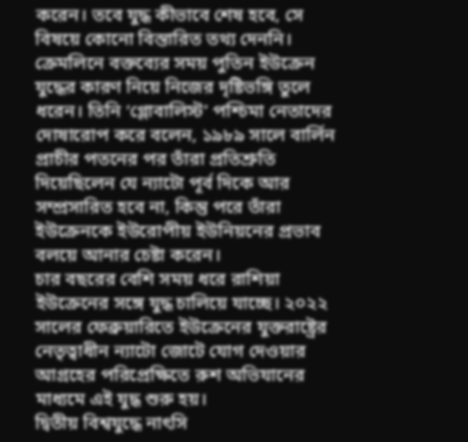করেন। তবে যুদ্ধ কীভাবে শেষ হবে, সে বিষয়ে কোনো বিস্তারিত তথ্য দেননি।
ক্রেমলিনে বক্তব্যের সময় পুতিন ইউক্রেন যুদ্ধের কারণ নিয়ে নিজের দৃষ্টিভঙ্গি তুলে ধরেন। তিনি ‘গ্লোবালিস্ট’ পশ্চিমা নেতাদের দোষারোপ করে বলেন, ১৯৮৯ সালে বার্লিন প্রাচীর পতনের পর তাঁরা প্রতিশ্রুতি দিয়েছিলেন যে ন্যাটো পূর্ব দিকে আর সম্প্রসারিত হবে না, কিন্তু পরে তাঁরা ইউক্রেনকে ইউরোপীয় ইউনিয়নের প্রভাব বলয়ে আনার চেষ্টা করেন।
চার বছরের বেশি সময় ধরে রাশিয়া ইউক্রেনের সঙ্গে যুদ্ধ চালিয়ে যাচ্ছে। ২০২২ সালের ফেব্রুয়ারিতে ইউক্রেনের যুক্তরাষ্ট্রের নেতৃত্বাধীন ন্যাটো জোটে যোগ দেওয়ার আগ্রহের পরিপ্রেক্ষিতে রুশ অভিযানের মাধ্যমে এই যুদ্ধ শুরু হয়।
দ্বিতীয় বিশ্বযুদ্ধে নাৎসি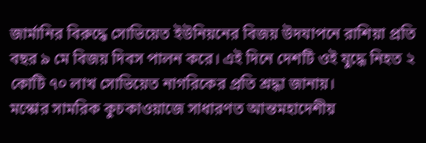জার্মানির বিরুদ্ধে সোভিয়েত ইউনিয়নের বিজয় উদযাপনে রাশিয়া প্রতি বছর ৯ মে বিজয় দিবস পালন করে। এই দিনে দেশটি ওই যুদ্ধে নিহত ২ কোটি ৭০ লাখ সোভিয়েত নাগরিকের প্রতি শ্রদ্ধা জানায়।
মস্কোর সামরিক কুচকাওয়াজে সাধারণত আন্তমহাদেশীয়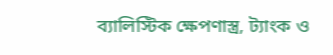ব্যালিস্টিক ক্ষেপণাস্ত্র, ট্যাংক ও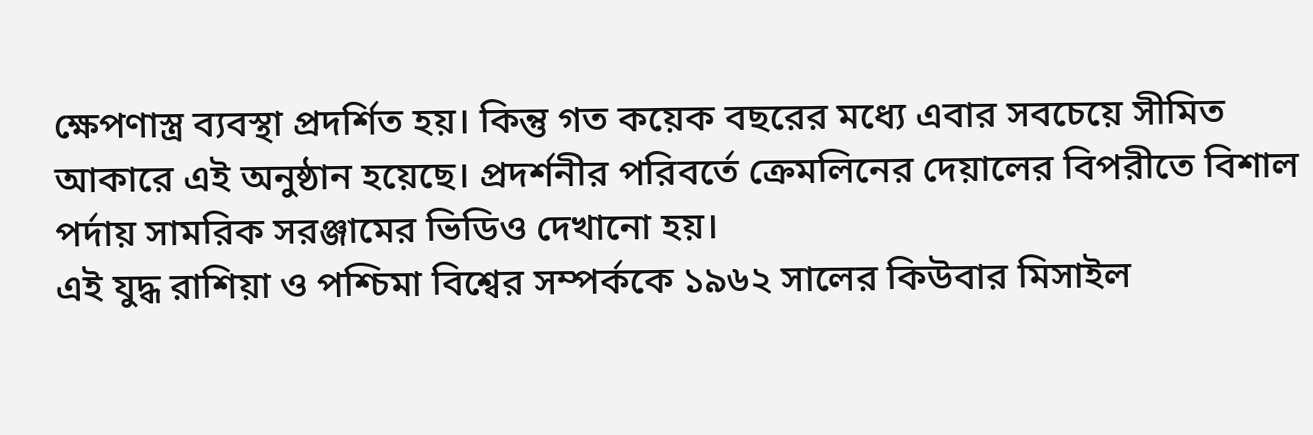ক্ষেপণাস্ত্র ব্যবস্থা প্রদর্শিত হয়। কিন্তু গত কয়েক বছরের মধ্যে এবার সবচেয়ে সীমিত আকারে এই অনুষ্ঠান হয়েছে। প্রদর্শনীর পরিবর্তে ক্রেমলিনের দেয়ালের বিপরীতে বিশাল পর্দায় সামরিক সরঞ্জামের ভিডিও দেখানো হয়।
এই যুদ্ধ রাশিয়া ও পশ্চিমা বিশ্বের সম্পর্ককে ১৯৬২ সালের কিউবার মিসাইল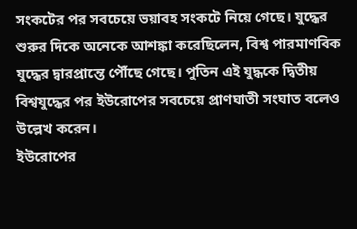সংকটের পর সবচেয়ে ভয়াবহ সংকটে নিয়ে গেছে। যুদ্ধের শুরুর দিকে অনেকে আশঙ্কা করেছিলেন, বিশ্ব পারমাণবিক যুদ্ধের দ্বারপ্রান্তে পৌঁছে গেছে। পুতিন এই যুদ্ধকে দ্বিতীয় বিশ্বযুদ্ধের পর ইউরোপের সবচেয়ে প্রাণঘাতী সংঘাত বলেও উল্লেখ করেন।
ইউরোপের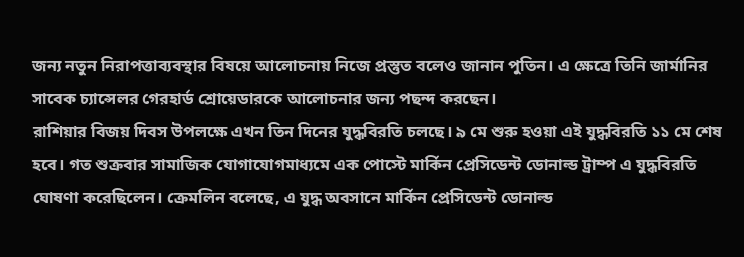জন্য নতুন নিরাপত্তাব্যবস্থার বিষয়ে আলোচনায় নিজে প্রস্তুত বলেও জানান পুতিন। এ ক্ষেত্রে তিনি জার্মানির সাবেক চ্যান্সেলর গেরহার্ড শ্রোয়েডারকে আলোচনার জন্য পছন্দ করছেন।
রাশিয়ার বিজয় দিবস উপলক্ষে এখন তিন দিনের যুদ্ধবিরতি চলছে। ৯ মে শুরু হওয়া এই যুদ্ধবিরতি ১১ মে শেষ হবে। গত শুক্রবার সামাজিক যোগাযোগমাধ্যমে এক পোস্টে মার্কিন প্রেসিডেন্ট ডোনাল্ড ট্রাম্প এ যুদ্ধবিরতি ঘোষণা করেছিলেন। ক্রেমলিন বলেছে, এ যুদ্ধ অবসানে মার্কিন প্রেসিডেন্ট ডোনাল্ড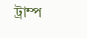ট্রাম্প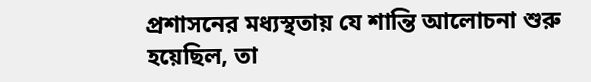প্রশাসনের মধ্যস্থতায় যে শান্তি আলোচনা শুরু হয়েছিল, তা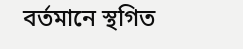বর্তমানে স্থগিত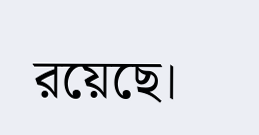রয়েছে।